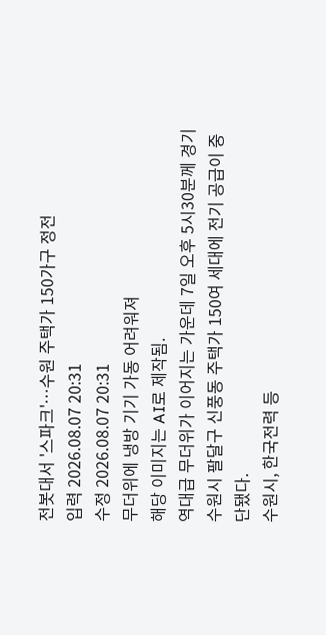전봇대서 '스파크'…수원 주택가 150가구 정전
입력 2026.08.07 20:31
수정 2026.08.07 20:31
무더위에 냉방 기기 가동 어려워져
해당 이미지는 AI로 제작됨.
역대급 무더위가 이어지는 가운데 7일 오후 5시30분께 경기 수원시 팔달구 신풍동 주택가 150여 세대에 전기 공급이 중단됐다.
수원시, 한국전력 등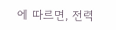에 따르면, 전력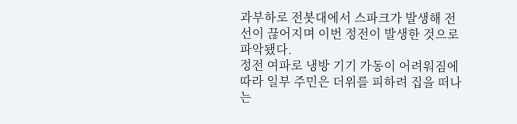과부하로 전봇대에서 스파크가 발생해 전선이 끊어지며 이번 정전이 발생한 것으로 파악됐다.
정전 여파로 냉방 기기 가동이 어려워짐에 따라 일부 주민은 더위를 피하려 집을 떠나는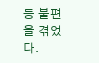등 불편을 겪었다.